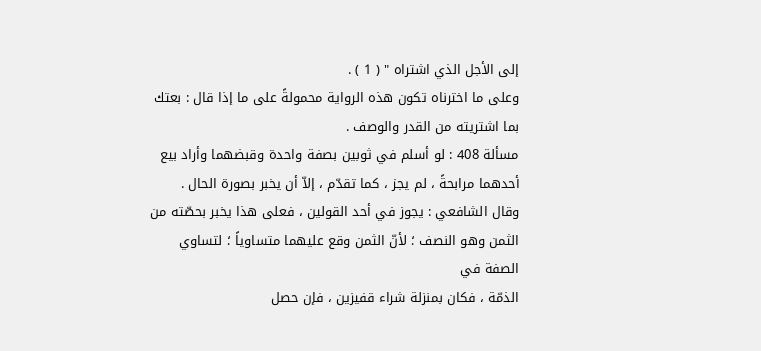إلى الأجل الذي اشتراه " ( 1 ) .
وعلى ما اخترناه تكون هذه الرواية محمولةً على ما إذا قال : بعتك
بما اشتريته من القدر والوصف .
مسألة 408 : لو أسلم في ثوبين بصفة واحدة وقبضهما وأراد بيع
أحدهما مرابحةً ، لم يجز ، كما تقدّم ، إلاّ أن يخبر بصورة الحال .
وقال الشافعي : يجوز في أحد القولين ، فعلى هذا يخبر بحصّته من
الثمن وهو النصف ؛ لأنّ الثمن وقع عليهما متساوياً ؛ لتساوي الصفة في
الذمّة ، فكان بمنزلة شراء قفيزين ، فإن حصل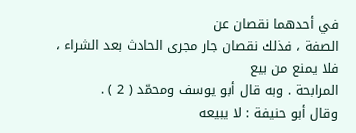في أحدهما نقصان عن
الصفة ، فذلك نقصان جار مجرى الحادث بعد الشراء ، فلا يمنع من بيع
المرابحة . وبه قال أبو يوسف ومحمّد ( 2 ) .
وقال أبو حنيفة : لا يبيعه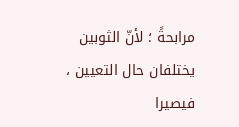مرابحةً ؛ لأنّ الثوبين يختلفان حال التعيين ،
فيصيرا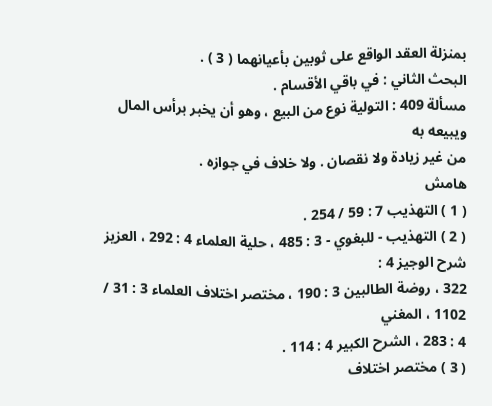بمنزلة العقد الواقع على ثوبين بأعيانهما ( 3 ) .
البحث الثاني : في باقي الأقسام .
مسألة 409 : التولية نوع من البيع ، وهو أن يخبر برأس المال ويبيعه به
من غير زيادة ولا نقصان . ولا خلاف في جوازه .
هامش
( 1 ) التهذيب 7 : 59 / 254 .
( 2 ) التهذيب - للبغوي - 3 : 485 ، حلية العلماء 4 : 292 ، العزيز شرح الوجيز 4 :
322 ، روضة الطالبين 3 : 190 ، مختصر اختلاف العلماء 3 : 31 / 1102 ، المغني
4 : 283 ، الشرح الكبير 4 : 114 .
( 3 ) مختصر اختلاف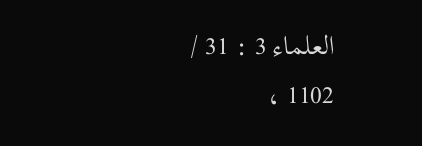العلماء 3 : 31 / 1102 ،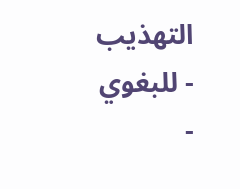التهذيب - للبغوي -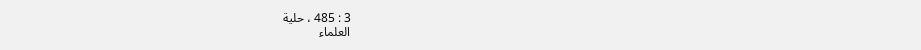3 : 485 ، حلية
العلماء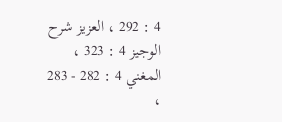4 : 292 ، العزيز شرح الوجيز 4 : 323 ، المغني 4 : 282 - 283 ،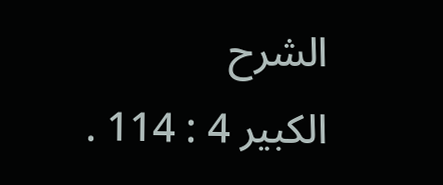الشرح
الكبير 4 : 114 .